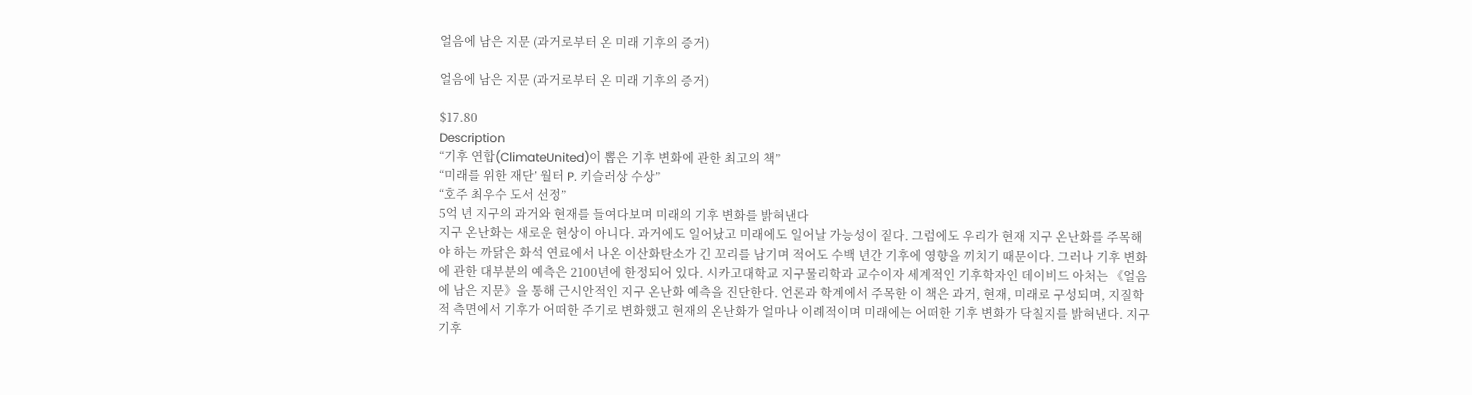얼음에 남은 지문 (과거로부터 온 미래 기후의 증거)

얼음에 남은 지문 (과거로부터 온 미래 기후의 증거)

$17.80
Description
“기후 연합(ClimateUnited)이 뽑은 기후 변화에 관한 최고의 책”
“미래를 위한 재단’ 월터 P. 키슬러상 수상”
“호주 최우수 도서 선정”
5억 년 지구의 과거와 현재를 들여다보며 미래의 기후 변화를 밝혀낸다
지구 온난화는 새로운 현상이 아니다. 과거에도 일어났고 미래에도 일어날 가능성이 짙다. 그럼에도 우리가 현재 지구 온난화를 주목해야 하는 까닭은 화석 연료에서 나온 이산화탄소가 긴 꼬리를 남기며 적어도 수백 년간 기후에 영향을 끼치기 때문이다. 그러나 기후 변화에 관한 대부분의 예측은 2100년에 한정되어 있다. 시카고대학교 지구물리학과 교수이자 세계적인 기후학자인 데이비드 아처는 《얼음에 남은 지문》을 통해 근시안적인 지구 온난화 예측을 진단한다. 언론과 학계에서 주목한 이 책은 과거, 현재, 미래로 구성되며, 지질학적 측면에서 기후가 어떠한 주기로 변화했고 현재의 온난화가 얼마나 이례적이며 미래에는 어떠한 기후 변화가 닥칠지를 밝혀낸다. 지구 기후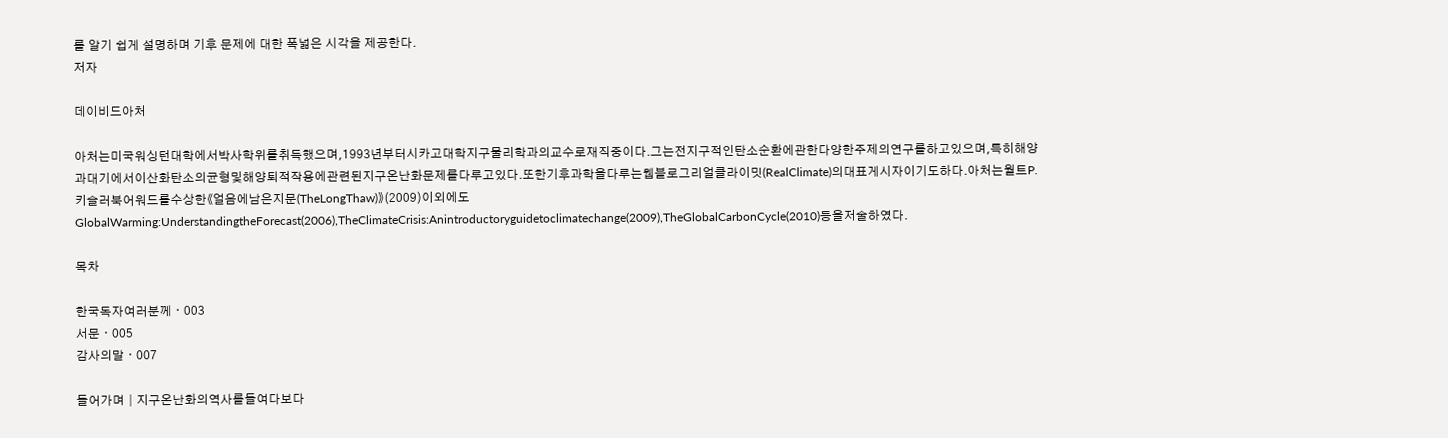를 알기 쉽게 설명하며 기후 문제에 대한 폭넓은 시각을 제공한다.
저자

데이비드아처

아처는미국워싱턴대학에서박사학위를취득했으며,1993년부터시카고대학지구물리학과의교수로재직중이다.그는전지구적인탄소순환에관한다양한주제의연구를하고있으며,특히해양과대기에서이산화탄소의균형및해양퇴적작용에관련된지구온난화문제를다루고있다.또한기후과학을다루는웹블로그리얼클라이밋(RealClimate)의대표게시자이기도하다.아처는월트P.키슬러북어워드를수상한《얼음에남은지문(TheLongThaw)》(2009)이외에도GlobalWarming:UnderstandingtheForecast(2006),TheClimateCrisis:Anintroductoryguidetoclimatechange(2009),TheGlobalCarbonCycle(2010)등을저술하였다.

목차

한국독자여러분께ㆍ003
서문ㆍ005
감사의말ㆍ007

들어가며│지구온난화의역사를들여다보다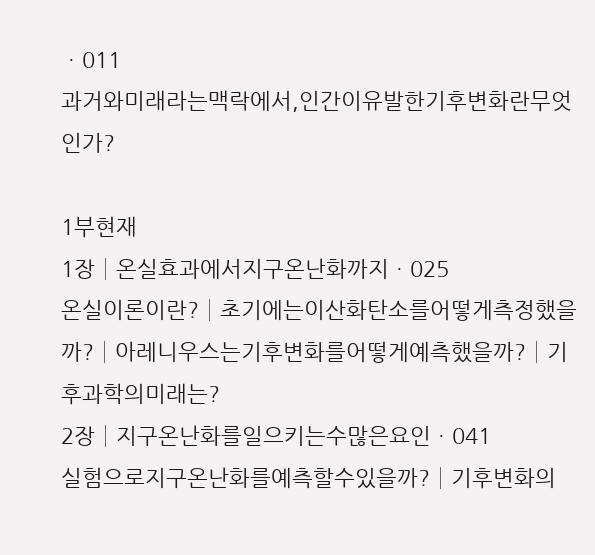ㆍ011
과거와미래라는맥락에서,인간이유발한기후변화란무엇인가?

1부현재
1장│온실효과에서지구온난화까지ㆍ025
온실이론이란?│초기에는이산화탄소를어떻게측정했을까?│아레니우스는기후변화를어떻게예측했을까?│기후과학의미래는?
2장│지구온난화를일으키는수많은요인ㆍ041
실험으로지구온난화를예측할수있을까?│기후변화의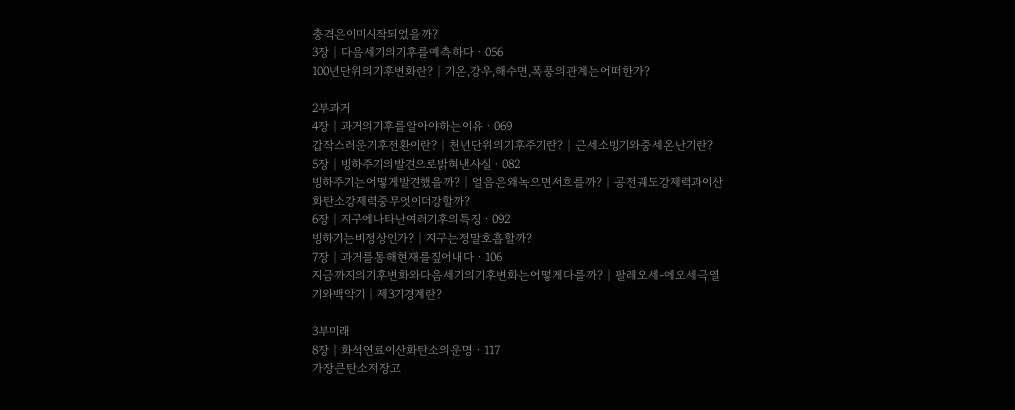충격은이미시작되었을까?
3장│다음세기의기후를예측하다ㆍ056
100년단위의기후변화란?│기온,강우,해수면,폭풍의관계는어떠한가?

2부과거
4장│과거의기후를알아야하는이유ㆍ069
갑작스러운기후전환이란?│천년단위의기후주기란?│근세소빙기와중세온난기란?
5장│빙하주기의발견으로밝혀낸사실ㆍ082
빙하주기는어떻게발견했을까?│얼음은왜녹으면서흐를까?│공전궤도강제력과이산화탄소강제력중무엇이더강할까?
6장│지구에나타난여러기후의특징ㆍ092
빙하기는비정상인가?│지구는정말호흡할까?
7장│과거를통해현재를짚어내다ㆍ106
지금까지의기후변화와다음세기의기후변화는어떻게다를까?│팔레오세-에오세극열기와백악기│제3기경계란?

3부미래
8장│화석연료이산화탄소의운명ㆍ117
가장큰탄소저장고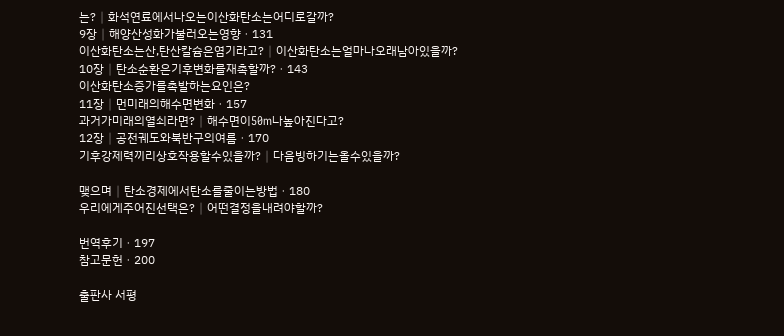는?│화석연료에서나오는이산화탄소는어디로갈까?
9장│해양산성화가불러오는영향ㆍ131
이산화탄소는산,탄산칼슘은염기라고?│이산화탄소는얼마나오래남아있을까?
10장│탄소순환은기후변화를재촉할까?ㆍ143
이산화탄소증가를촉발하는요인은?
11장│먼미래의해수면변화ㆍ157
과거가미래의열쇠라면?│해수면이50m나높아진다고?
12장│공전궤도와북반구의여름ㆍ170
기후강제력끼리상호작용할수있을까?│다음빙하기는올수있을까?

맺으며│탄소경제에서탄소를줄이는방법ㆍ180
우리에게주어진선택은?│어떤결정을내려야할까?

번역후기ㆍ197
참고문헌ㆍ200

출판사 서평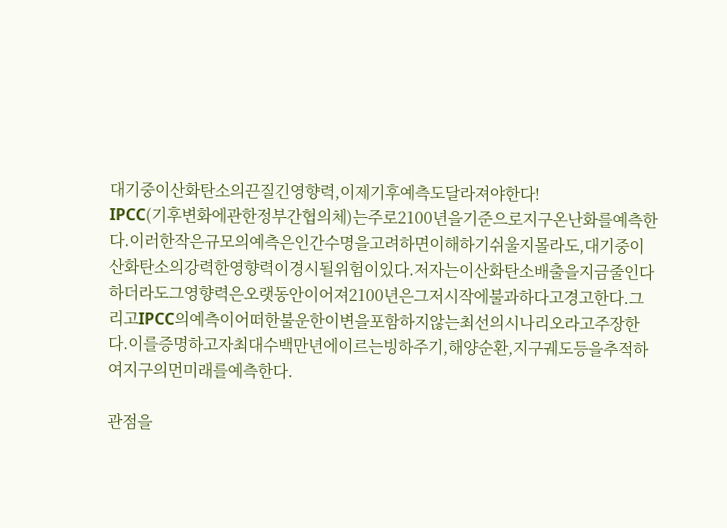대기중이산화탄소의끈질긴영향력,이제기후예측도달라져야한다!
IPCC(기후변화에관한정부간협의체)는주로2100년을기준으로지구온난화를예측한다.이러한작은규모의예측은인간수명을고려하면이해하기쉬울지몰라도,대기중이산화탄소의강력한영향력이경시될위험이있다.저자는이산화탄소배출을지금줄인다하더라도그영향력은오랫동안이어져2100년은그저시작에불과하다고경고한다.그리고IPCC의예측이어떠한불운한이변을포함하지않는최선의시나리오라고주장한다.이를증명하고자최대수백만년에이르는빙하주기,해양순환,지구궤도등을추적하여지구의먼미래를예측한다.

관점을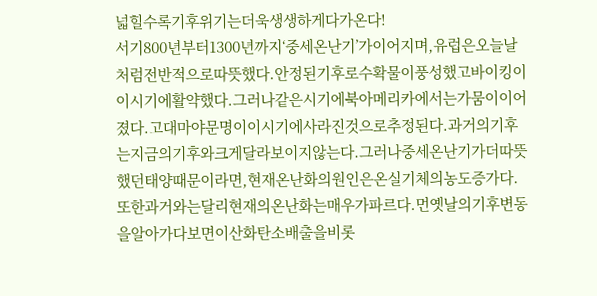넓힐수록기후위기는더욱생생하게다가온다!
서기800년부터1300년까지‘중세온난기’가이어지며,유럽은오늘날처럼전반적으로따뜻했다.안정된기후로수확물이풍성했고바이킹이이시기에활약했다.그러나같은시기에북아메리카에서는가뭄이이어졌다.고대마야문명이이시기에사라진것으로추정된다.과거의기후는지금의기후와크게달라보이지않는다.그러나중세온난기가더따뜻했던태양때문이라면,현재온난화의원인은온실기체의농도증가다.또한과거와는달리현재의온난화는매우가파르다.먼옛날의기후변동을알아가다보면이산화탄소배출을비롯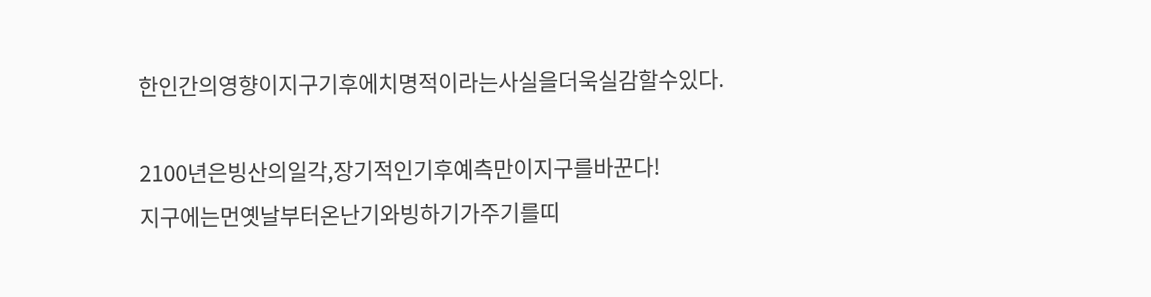한인간의영향이지구기후에치명적이라는사실을더욱실감할수있다.

2100년은빙산의일각,장기적인기후예측만이지구를바꾼다!
지구에는먼옛날부터온난기와빙하기가주기를띠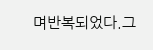며반복되었다.그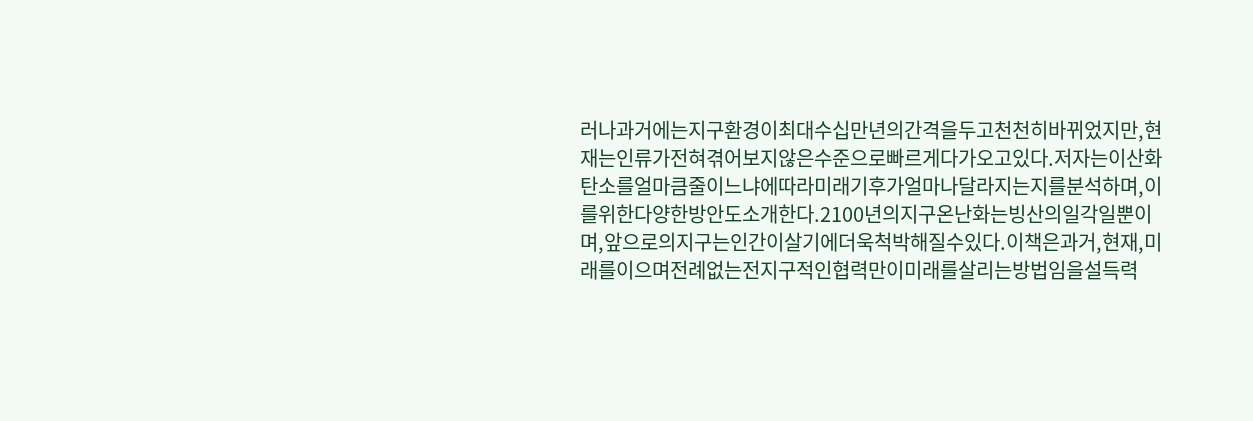러나과거에는지구환경이최대수십만년의간격을두고천천히바뀌었지만,현재는인류가전혀겪어보지않은수준으로빠르게다가오고있다.저자는이산화탄소를얼마큼줄이느냐에따라미래기후가얼마나달라지는지를분석하며,이를위한다양한방안도소개한다.2100년의지구온난화는빙산의일각일뿐이며,앞으로의지구는인간이살기에더욱척박해질수있다.이책은과거,현재,미래를이으며전례없는전지구적인협력만이미래를살리는방법임을설득력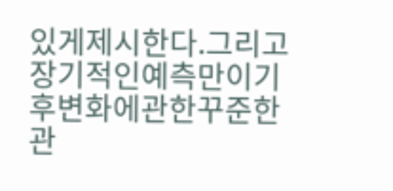있게제시한다.그리고장기적인예측만이기후변화에관한꾸준한관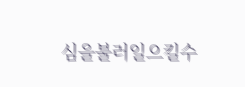심을불러일으킬수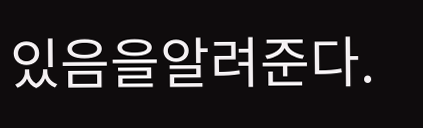있음을알려준다.